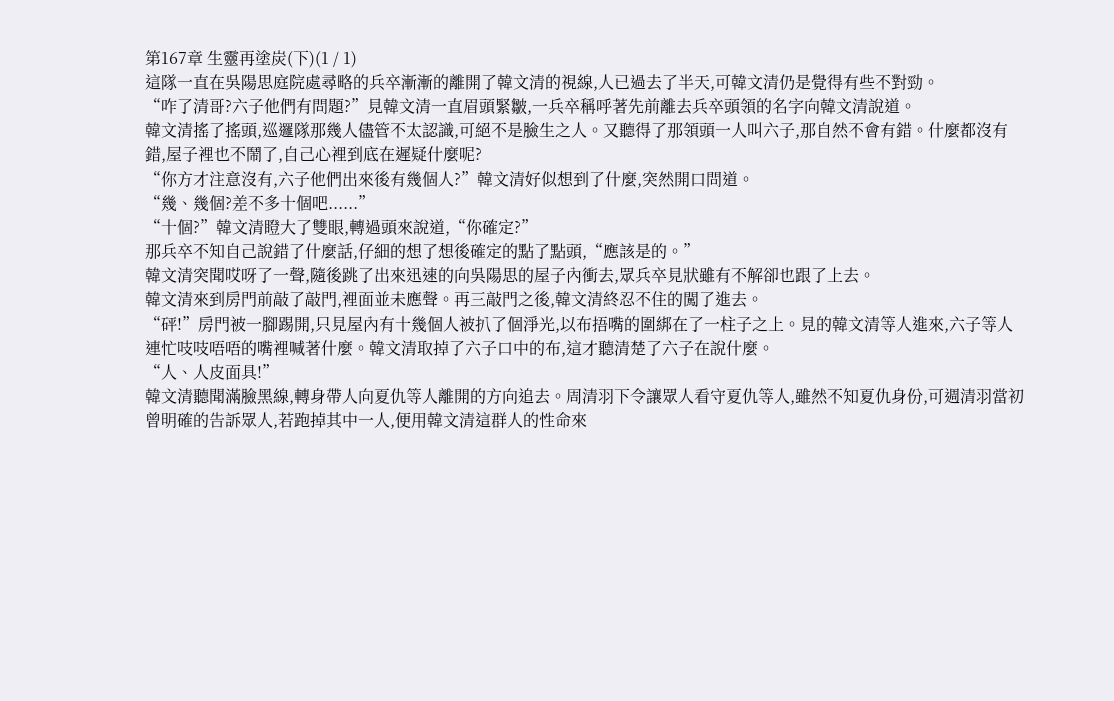第167章 生靈再塗炭(下)(1 / 1)
這隊一直在吳陽思庭院處尋略的兵卒漸漸的離開了韓文清的視線,人已過去了半天,可韓文清仍是覺得有些不對勁。
“咋了清哥?六子他們有問題?”見韓文清一直眉頭緊皺,一兵卒稱呼著先前離去兵卒頭領的名字向韓文清說道。
韓文清搖了搖頭,巡邏隊那幾人儘管不太認識,可絕不是臉生之人。又聽得了那領頭一人叫六子,那自然不會有錯。什麼都沒有錯,屋子裡也不鬧了,自己心裡到底在遲疑什麼呢?
“你方才注意沒有,六子他們出來後有幾個人?”韓文清好似想到了什麼,突然開口問道。
“幾、幾個?差不多十個吧......”
“十個?”韓文清瞪大了雙眼,轉過頭來說道,“你確定?”
那兵卒不知自己說錯了什麼話,仔細的想了想後確定的點了點頭,“應該是的。”
韓文清突聞哎呀了一聲,隨後跳了出來迅速的向吳陽思的屋子內衝去,眾兵卒見狀雖有不解卻也跟了上去。
韓文清來到房門前敲了敲門,裡面並未應聲。再三敲門之後,韓文清終忍不住的闖了進去。
“砰!”房門被一腳踢開,只見屋內有十幾個人被扒了個淨光,以布捂嘴的圍綁在了一柱子之上。見的韓文清等人進來,六子等人連忙吱吱唔唔的嘴裡喊著什麼。韓文清取掉了六子口中的布,這才聽清楚了六子在說什麼。
“人、人皮面具!”
韓文清聽聞滿臉黑線,轉身帶人向夏仇等人離開的方向追去。周清羽下令讓眾人看守夏仇等人,雖然不知夏仇身份,可週清羽當初曾明確的告訴眾人,若跑掉其中一人,便用韓文清這群人的性命來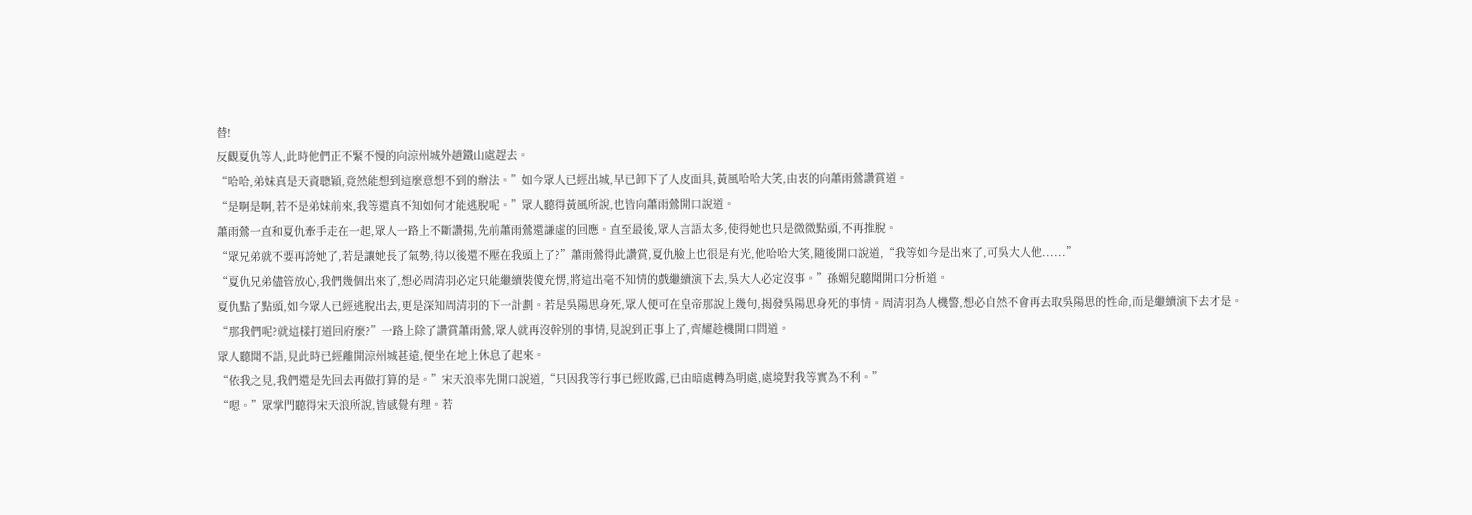替!
反觀夏仇等人,此時他們正不緊不慢的向涼州城外趙鐵山處趕去。
“哈哈,弟妹真是天資聰穎,竟然能想到這麼意想不到的辦法。”如今眾人已經出城,早已卸下了人皮面具,黃風哈哈大笑,由衷的向蕭雨鶯讚賞道。
“是啊是啊,若不是弟妹前來,我等還真不知如何才能逃脫呢。”眾人聽得黃風所說,也皆向蕭雨鶯開口說道。
蕭雨鶯一直和夏仇牽手走在一起,眾人一路上不斷讚揚,先前蕭雨鶯還謙虛的回應。直至最後,眾人言語太多,使得她也只是微微點頭,不再推脫。
“眾兄弟就不要再誇她了,若是讓她長了氣勢,待以後還不壓在我頭上了?”蕭雨鶯得此讚賞,夏仇臉上也很是有光,他哈哈大笑,隨後開口說道,“我等如今是出來了,可吳大人他......”
“夏仇兄弟儘管放心,我們幾個出來了,想必周清羽必定只能繼續裝傻充愣,將這出毫不知情的戲繼續演下去,吳大人必定沒事。”孫媚兒聽聞開口分析道。
夏仇點了點頭,如今眾人已經逃脫出去,更是深知周清羽的下一計劃。若是吳陽思身死,眾人便可在皇帝那說上幾句,揭發吳陽思身死的事情。周清羽為人機警,想必自然不會再去取吳陽思的性命,而是繼續演下去才是。
“那我們呢?就這樣打道回府麼?”一路上除了讚賞蕭雨鶯,眾人就再沒幹別的事情,見說到正事上了,齊耀趁機開口問道。
眾人聽聞不語,見此時已經離開涼州城甚遠,便坐在地上休息了起來。
“依我之見,我們還是先回去再做打算的是。”宋天浪率先開口說道,“只因我等行事已經敗露,已由暗處轉為明處,處境對我等實為不利。”
“嗯。”眾掌門聽得宋天浪所說,皆感覺有理。若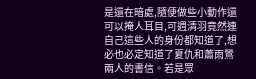是還在暗處,隨便做些小動作還可以掩人耳目,可週清羽竟然連自己這些人的身份都知道了,想必也必定知道了夏仇和蕭雨鶯兩人的書信。若是眾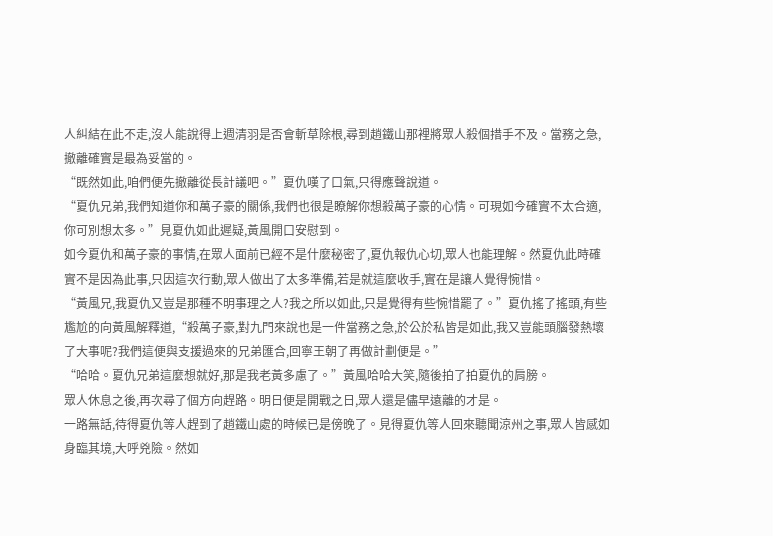人糾結在此不走,沒人能說得上週清羽是否會斬草除根,尋到趙鐵山那裡將眾人殺個措手不及。當務之急,撤離確實是最為妥當的。
“既然如此,咱們便先撤離從長計議吧。”夏仇嘆了口氣,只得應聲說道。
“夏仇兄弟,我們知道你和萬子豪的關係,我們也很是瞭解你想殺萬子豪的心情。可現如今確實不太合適,你可別想太多。”見夏仇如此遲疑,黃風開口安慰到。
如今夏仇和萬子豪的事情,在眾人面前已經不是什麼秘密了,夏仇報仇心切,眾人也能理解。然夏仇此時確實不是因為此事,只因這次行動,眾人做出了太多準備,若是就這麼收手,實在是讓人覺得惋惜。
“黃風兄,我夏仇又豈是那種不明事理之人?我之所以如此,只是覺得有些惋惜罷了。”夏仇搖了搖頭,有些尷尬的向黃風解釋道,“殺萬子豪,對九門來說也是一件當務之急,於公於私皆是如此,我又豈能頭腦發熱壞了大事呢?我們這便與支援過來的兄弟匯合,回寧王朝了再做計劃便是。”
“哈哈。夏仇兄弟這麼想就好,那是我老黃多慮了。”黃風哈哈大笑,隨後拍了拍夏仇的肩膀。
眾人休息之後,再次尋了個方向趕路。明日便是開戰之日,眾人還是儘早遠離的才是。
一路無話,待得夏仇等人趕到了趙鐵山處的時候已是傍晚了。見得夏仇等人回來聽聞涼州之事,眾人皆感如身臨其境,大呼兇險。然如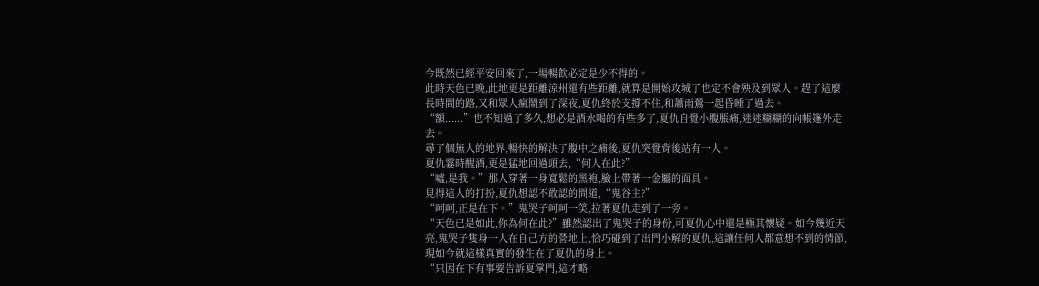今既然已經平安回來了,一場暢飲必定是少不得的。
此時天色已晚,此地更是距離涼州還有些距離,就算是開始攻城了也定不會殃及到眾人。趕了這麼長時間的路,又和眾人瘋鬧到了深夜,夏仇終於支撐不住,和蕭雨鶯一起昏睡了過去。
“額......”也不知過了多久,想必是酒水喝的有些多了,夏仇自覺小腹脹痛,迷迷糊糊的向帳篷外走去。
尋了個無人的地界,暢快的解決了腹中之痛後,夏仇突覺背後站有一人。
夏仇霎時醒酒,更是猛地回過頭去,“何人在此?”
“噓,是我。”那人穿著一身寬鬆的黑袍,臉上帶著一金屬的面具。
見得這人的打扮,夏仇想認不敢認的問道,“鬼谷主?”
“呵呵,正是在下。”鬼哭子呵呵一笑,拉著夏仇走到了一旁。
“天色已是如此,你為何在此?”雖然認出了鬼哭子的身份,可夏仇心中還是極其懷疑。如今幾近天亮,鬼哭子隻身一人在自己方的營地上,恰巧碰到了出門小解的夏仇,這讓任何人都意想不到的情節,現如今就這樣真實的發生在了夏仇的身上。
“只因在下有事要告訴夏掌門,這才略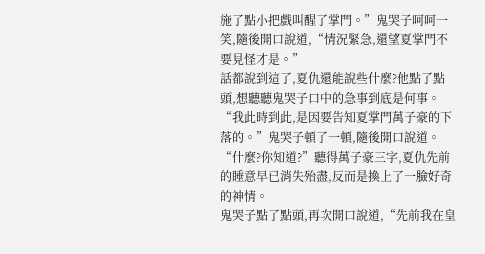施了點小把戲叫醒了掌門。”鬼哭子呵呵一笑,隨後開口說道,“情況緊急,還望夏掌門不要見怪才是。”
話都說到這了,夏仇還能說些什麼?他點了點頭,想聽聽鬼哭子口中的急事到底是何事。
“我此時到此,是因要告知夏掌門萬子豪的下落的。”鬼哭子頓了一頓,隨後開口說道。
“什麼?你知道?”聽得萬子豪三字,夏仇先前的睡意早已消失殆盡,反而是換上了一臉好奇的神情。
鬼哭子點了點頭,再次開口說道,“先前我在皇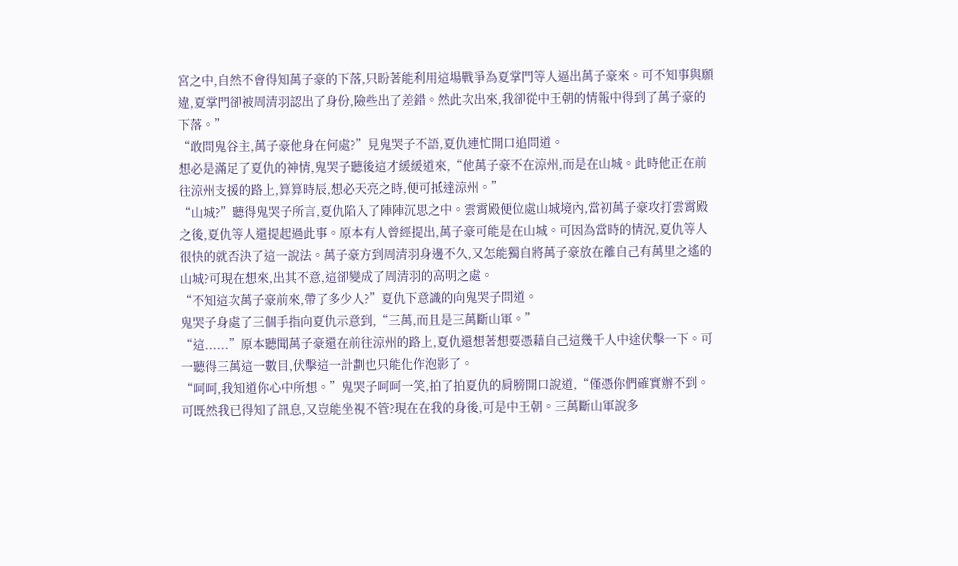宮之中,自然不會得知萬子豪的下落,只盼著能利用這場戰爭為夏掌門等人逼出萬子豪來。可不知事與願違,夏掌門卻被周清羽認出了身份,險些出了差錯。然此次出來,我卻從中王朝的情報中得到了萬子豪的下落。”
“敢問鬼谷主,萬子豪他身在何處?”見鬼哭子不語,夏仇連忙開口追問道。
想必是滿足了夏仇的神情,鬼哭子聽後這才緩緩道來,“他萬子豪不在涼州,而是在山城。此時他正在前往涼州支援的路上,算算時辰,想必天亮之時,便可抵達涼州。”
“山城?”聽得鬼哭子所言,夏仇陷入了陣陣沉思之中。雲霄殿便位處山城境內,當初萬子豪攻打雲霄殿之後,夏仇等人還提起過此事。原本有人曾經提出,萬子豪可能是在山城。可因為當時的情況,夏仇等人很快的就否決了這一說法。萬子豪方到周清羽身邊不久,又怎能獨自將萬子豪放在離自己有萬里之遙的山城?可現在想來,出其不意,這卻變成了周清羽的高明之處。
“不知這次萬子豪前來,帶了多少人?”夏仇下意識的向鬼哭子問道。
鬼哭子身處了三個手指向夏仇示意到,“三萬,而且是三萬斷山軍。”
“這......”原本聽聞萬子豪還在前往涼州的路上,夏仇還想著想要憑藉自己這幾千人中途伏擊一下。可一聽得三萬這一數目,伏擊這一計劃也只能化作泡影了。
“呵呵,我知道你心中所想。”鬼哭子呵呵一笑,拍了拍夏仇的肩膀開口說道,“僅憑你們確實辦不到。可既然我已得知了訊息,又豈能坐視不管?現在在我的身後,可是中王朝。三萬斷山軍說多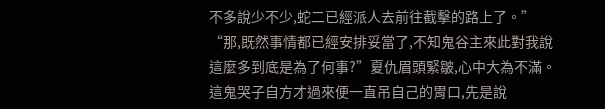不多說少不少,蛇二已經派人去前往截擊的路上了。”
“那,既然事情都已經安排妥當了,不知鬼谷主來此對我說這麼多到底是為了何事?”夏仇眉頭緊皺,心中大為不滿。這鬼哭子自方才過來便一直吊自己的胃口,先是說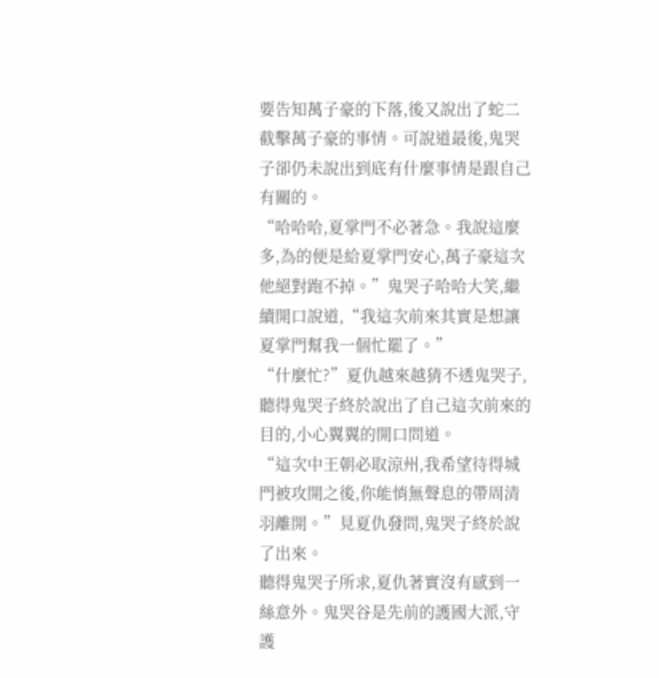要告知萬子豪的下落,後又說出了蛇二截擊萬子豪的事情。可說道最後,鬼哭子卻仍未說出到底有什麼事情是跟自己有關的。
“哈哈哈,夏掌門不必著急。我說這麼多,為的便是給夏掌門安心,萬子豪這次他絕對跑不掉。”鬼哭子哈哈大笑,繼續開口說道,“我這次前來其實是想讓夏掌門幫我一個忙罷了。”
“什麼忙?”夏仇越來越猜不透鬼哭子,聽得鬼哭子終於說出了自己這次前來的目的,小心翼翼的開口問道。
“這次中王朝必取涼州,我希望待得城門被攻開之後,你能悄無聲息的帶周清羽離開。”見夏仇發問,鬼哭子終於說了出來。
聽得鬼哭子所求,夏仇著實沒有感到一絲意外。鬼哭谷是先前的護國大派,守護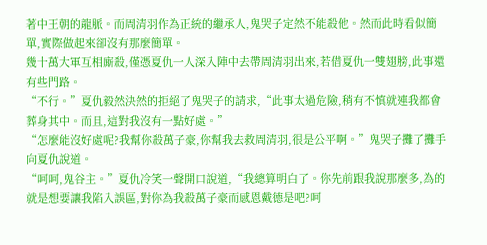著中王朝的龍脈。而周清羽作為正統的繼承人,鬼哭子定然不能殺他。然而此時看似簡單,實際做起來卻沒有那麼簡單。
幾十萬大軍互相廝殺,僅憑夏仇一人深入陣中去帶周清羽出來,若借夏仇一雙翅膀,此事還有些門路。
“不行。”夏仇毅然決然的拒絕了鬼哭子的請求,“此事太過危險,稍有不慎就連我都會葬身其中。而且,這對我沒有一點好處。”
“怎麼能沒好處呢?我幫你殺萬子豪,你幫我去救周清羽,很是公平啊。”鬼哭子攤了攤手向夏仇說道。
“呵呵,鬼谷主。”夏仇冷笑一聲開口說道,“我總算明白了。你先前跟我說那麼多,為的就是想要讓我陷入誤區,對你為我殺萬子豪而感恩戴德是吧?呵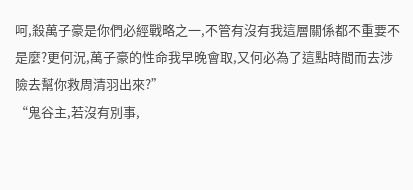呵,殺萬子豪是你們必經戰略之一,不管有沒有我這層關係都不重要不是麼?更何況,萬子豪的性命我早晚會取,又何必為了這點時間而去涉險去幫你救周清羽出來?”
“鬼谷主,若沒有別事,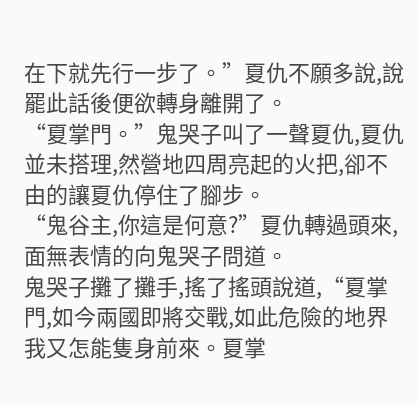在下就先行一步了。”夏仇不願多說,說罷此話後便欲轉身離開了。
“夏掌門。”鬼哭子叫了一聲夏仇,夏仇並未搭理,然營地四周亮起的火把,卻不由的讓夏仇停住了腳步。
“鬼谷主,你這是何意?”夏仇轉過頭來,面無表情的向鬼哭子問道。
鬼哭子攤了攤手,搖了搖頭說道,“夏掌門,如今兩國即將交戰,如此危險的地界我又怎能隻身前來。夏掌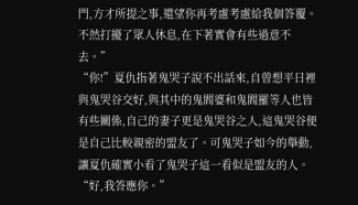門,方才所提之事,還望你再考慮考慮給我個答覆。不然打擾了眾人休息,在下著實會有些過意不去。”
“你!”夏仇指著鬼哭子說不出話來,自曾想平日裡與鬼哭谷交好,與其中的鬼閻婆和鬼閻羅等人也皆有些關係,自己的妻子更是鬼哭谷之人,這鬼哭谷便是自己比較親密的盟友了。可鬼哭子如今的舉動,讓夏仇確實小看了鬼哭子這一看似是盟友的人。
“好,我答應你。”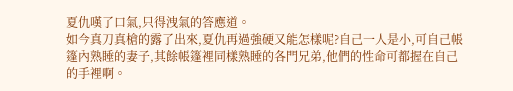夏仇嘆了口氣,只得洩氣的答應道。
如今真刀真槍的露了出來,夏仇再過強硬又能怎樣呢?自己一人是小,可自己帳篷內熟睡的妻子,其餘帳篷裡同樣熟睡的各門兄弟,他們的性命可都握在自己的手裡啊。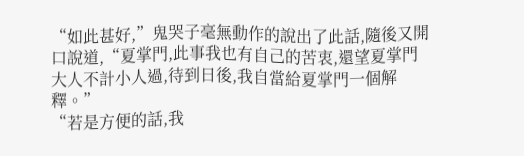“如此甚好,”鬼哭子毫無動作的說出了此話,隨後又開口說道,“夏掌門,此事我也有自己的苦衷,還望夏掌門大人不計小人過,待到日後,我自當給夏掌門一個解釋。”
“若是方便的話,我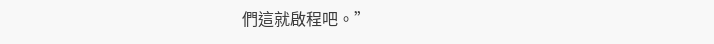們這就啟程吧。”